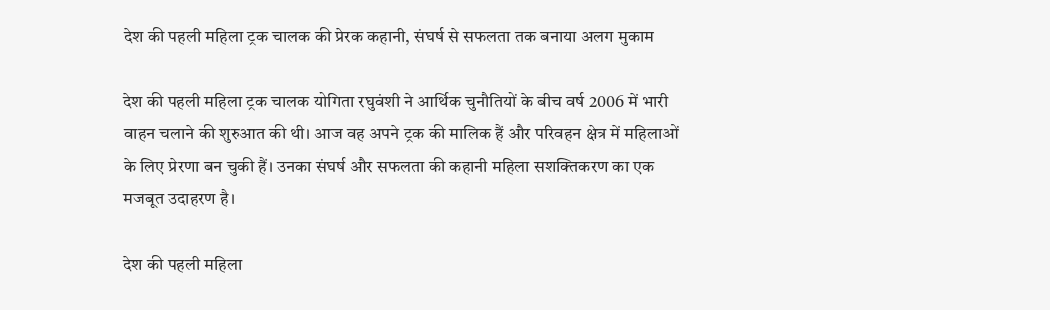देश की पहली महिला ट्रक चालक की प्रेरक कहानी, संघर्ष से सफलता तक बनाया अलग मुकाम

देश की पहली महिला ट्रक चालक योगिता रघुवंशी ने आर्थिक चुनौतियों के बीच वर्ष 2006 में भारी वाहन चलाने की शुरुआत की थी। आज वह अपने ट्रक की मालिक हैं और परिवहन क्षेत्र में महिलाओं के लिए प्रेरणा बन चुकी हैं। उनका संघर्ष और सफलता की कहानी महिला सशक्तिकरण का एक मजबूत उदाहरण है।

देश की पहली महिला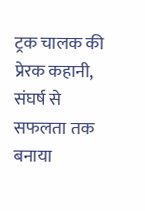ट्रक चालक की प्रेरक कहानी, संघर्ष से सफलता तक बनाया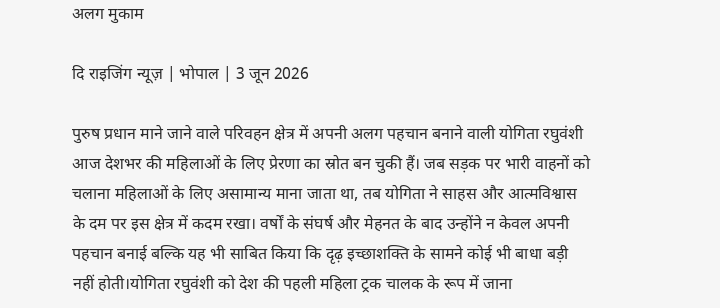अलग मुकाम

दि राइजिंग न्यूज़ | भोपाल | 3 जून 2026

पुरुष प्रधान माने जाने वाले परिवहन क्षेत्र में अपनी अलग पहचान बनाने वाली योगिता रघुवंशी आज देशभर की महिलाओं के लिए प्रेरणा का स्रोत बन चुकी हैं। जब सड़क पर भारी वाहनों को चलाना महिलाओं के लिए असामान्य माना जाता था, तब योगिता ने साहस और आत्मविश्वास के दम पर इस क्षेत्र में कदम रखा। वर्षों के संघर्ष और मेहनत के बाद उन्होंने न केवल अपनी पहचान बनाई बल्कि यह भी साबित किया कि दृढ़ इच्छाशक्ति के सामने कोई भी बाधा बड़ी नहीं होती।योगिता रघुवंशी को देश की पहली महिला ट्रक चालक के रूप में जाना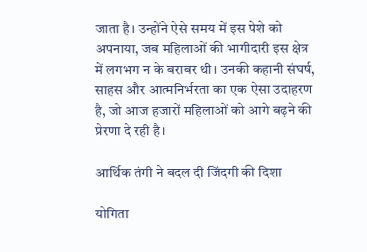जाता है। उन्होंने ऐसे समय में इस पेशे को अपनाया, जब महिलाओं की भागीदारी इस क्षेत्र में लगभग न के बराबर थी। उनकी कहानी संघर्ष, साहस और आत्मनिर्भरता का एक ऐसा उदाहरण है, जो आज हजारों महिलाओं को आगे बढ़ने की प्रेरणा दे रही है।

आर्थिक तंगी ने बदल दी जिंदगी की दिशा

योगिता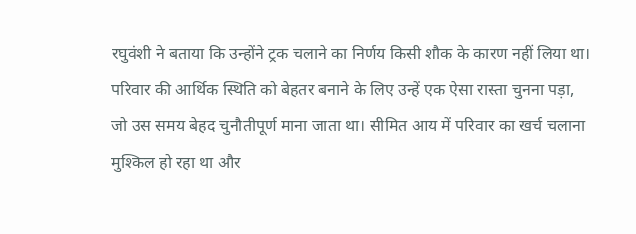रघुवंशी ने बताया कि उन्होंने ट्रक चलाने का निर्णय किसी शौक के कारण नहीं लिया था। परिवार की आर्थिक स्थिति को बेहतर बनाने के लिए उन्हें एक ऐसा रास्ता चुनना पड़ा, जो उस समय बेहद चुनौतीपूर्ण माना जाता था। सीमित आय में परिवार का खर्च चलाना मुश्किल हो रहा था और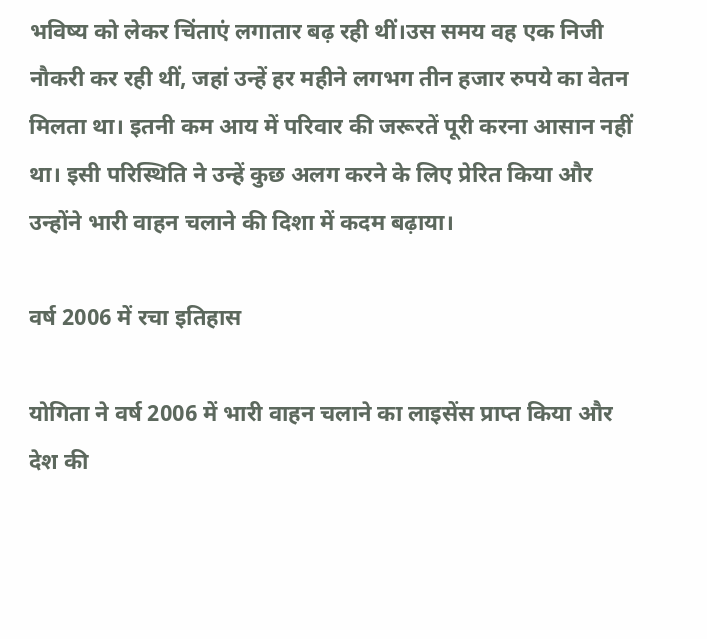भविष्य को लेकर चिंताएं लगातार बढ़ रही थीं।उस समय वह एक निजी नौकरी कर रही थीं, जहां उन्हें हर महीने लगभग तीन हजार रुपये का वेतन मिलता था। इतनी कम आय में परिवार की जरूरतें पूरी करना आसान नहीं था। इसी परिस्थिति ने उन्हें कुछ अलग करने के लिए प्रेरित किया और उन्होंने भारी वाहन चलाने की दिशा में कदम बढ़ाया।

वर्ष 2006 में रचा इतिहास

योगिता ने वर्ष 2006 में भारी वाहन चलाने का लाइसेंस प्राप्त किया और देश की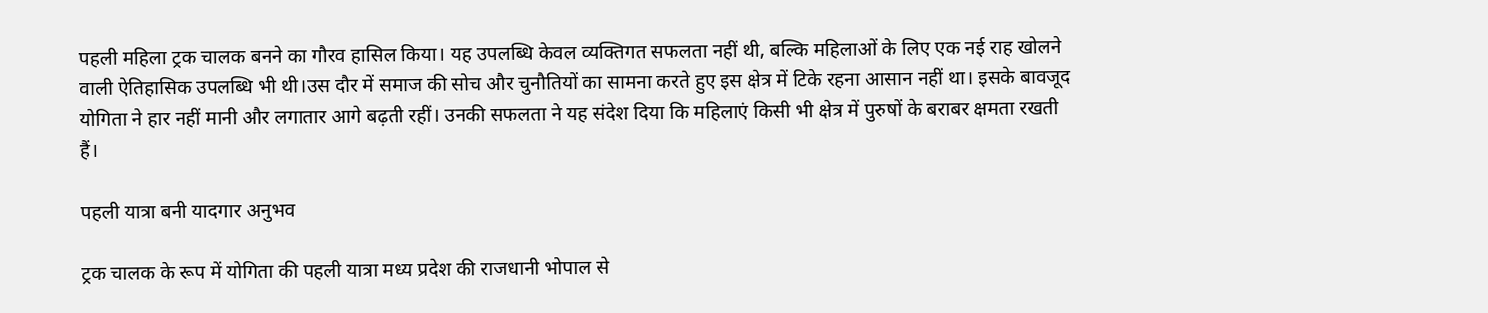पहली महिला ट्रक चालक बनने का गौरव हासिल किया। यह उपलब्धि केवल व्यक्तिगत सफलता नहीं थी, बल्कि महिलाओं के लिए एक नई राह खोलने वाली ऐतिहासिक उपलब्धि भी थी।उस दौर में समाज की सोच और चुनौतियों का सामना करते हुए इस क्षेत्र में टिके रहना आसान नहीं था। इसके बावजूद योगिता ने हार नहीं मानी और लगातार आगे बढ़ती रहीं। उनकी सफलता ने यह संदेश दिया कि महिलाएं किसी भी क्षेत्र में पुरुषों के बराबर क्षमता रखती हैं।

पहली यात्रा बनी यादगार अनुभव

ट्रक चालक के रूप में योगिता की पहली यात्रा मध्य प्रदेश की राजधानी भोपाल से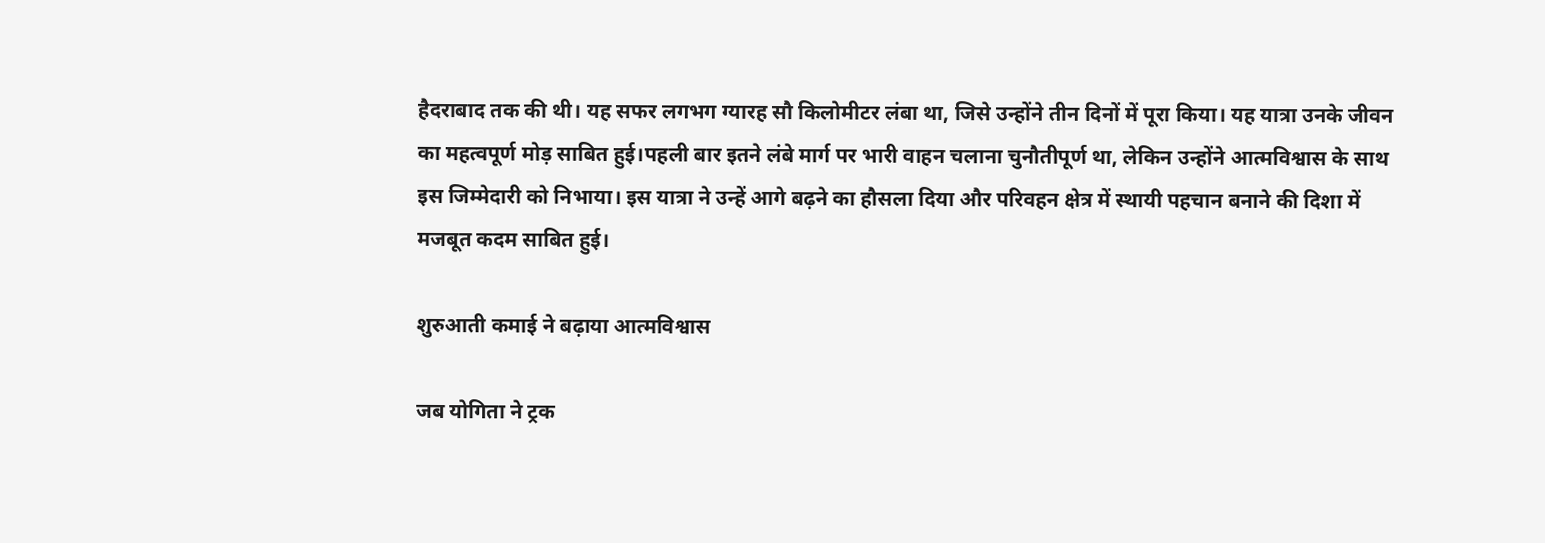हैदराबाद तक की थी। यह सफर लगभग ग्यारह सौ किलोमीटर लंबा था, जिसे उन्होंने तीन दिनों में पूरा किया। यह यात्रा उनके जीवन का महत्वपूर्ण मोड़ साबित हुई।पहली बार इतने लंबे मार्ग पर भारी वाहन चलाना चुनौतीपूर्ण था, लेकिन उन्होंने आत्मविश्वास के साथ इस जिम्मेदारी को निभाया। इस यात्रा ने उन्हें आगे बढ़ने का हौसला दिया और परिवहन क्षेत्र में स्थायी पहचान बनाने की दिशा में मजबूत कदम साबित हुई।

शुरुआती कमाई ने बढ़ाया आत्मविश्वास

जब योगिता ने ट्रक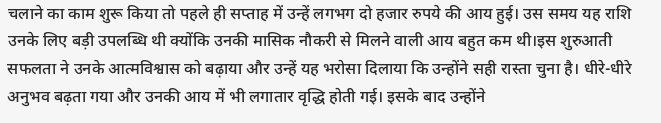चलाने का काम शुरू किया तो पहले ही सप्ताह में उन्हें लगभग दो हजार रुपये की आय हुई। उस समय यह राशि उनके लिए बड़ी उपलब्धि थी क्योंकि उनकी मासिक नौकरी से मिलने वाली आय बहुत कम थी।इस शुरुआती सफलता ने उनके आत्मविश्वास को बढ़ाया और उन्हें यह भरोसा दिलाया कि उन्होंने सही रास्ता चुना है। धीरे-धीरे अनुभव बढ़ता गया और उनकी आय में भी लगातार वृद्धि होती गई। इसके बाद उन्होंने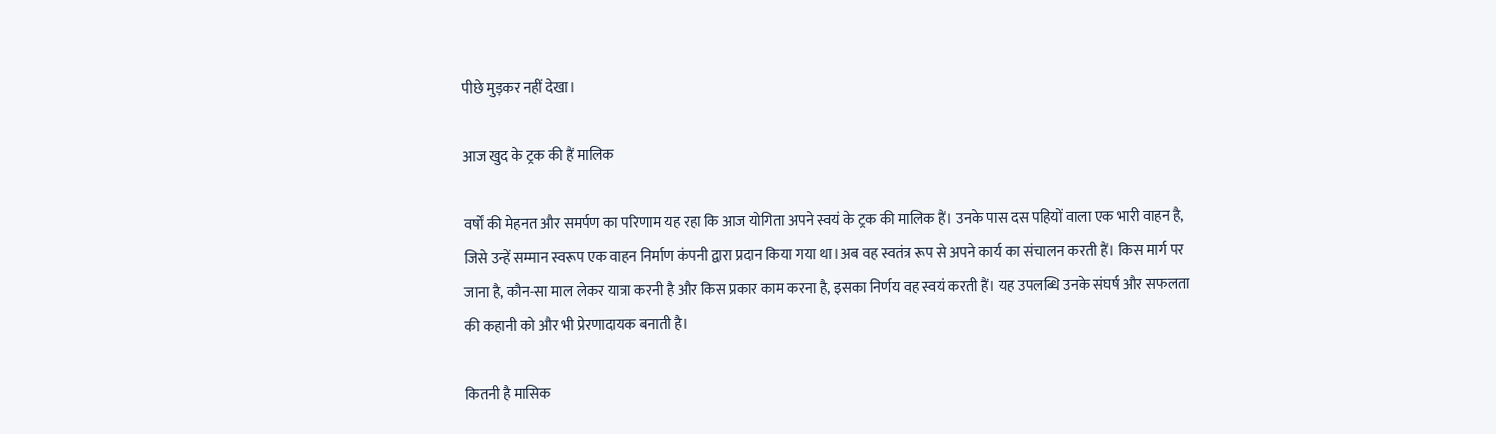पीछे मुड़कर नहीं देखा।

आज खुद के ट्रक की हैं मालिक

वर्षों की मेहनत और समर्पण का परिणाम यह रहा कि आज योगिता अपने स्वयं के ट्रक की मालिक हैं। उनके पास दस पहियों वाला एक भारी वाहन है, जिसे उन्हें सम्मान स्वरूप एक वाहन निर्माण कंपनी द्वारा प्रदान किया गया था।अब वह स्वतंत्र रूप से अपने कार्य का संचालन करती हैं। किस मार्ग पर जाना है, कौन-सा माल लेकर यात्रा करनी है और किस प्रकार काम करना है, इसका निर्णय वह स्वयं करती हैं। यह उपलब्धि उनके संघर्ष और सफलता की कहानी को और भी प्रेरणादायक बनाती है।

कितनी है मासिक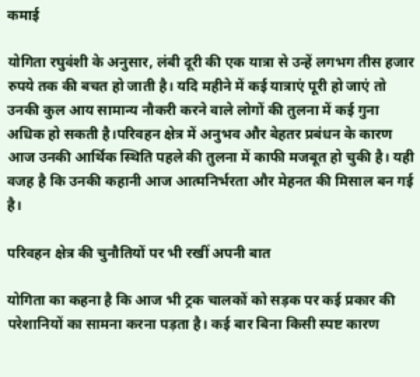कमाई

योगिता रघुवंशी के अनुसार, लंबी दूरी की एक यात्रा से उन्हें लगभग तीस हजार रुपये तक की बचत हो जाती है। यदि महीने में कई यात्राएं पूरी हो जाएं तो उनकी कुल आय सामान्य नौकरी करने वाले लोगों की तुलना में कई गुना अधिक हो सकती है।परिवहन क्षेत्र में अनुभव और बेहतर प्रबंधन के कारण आज उनकी आर्थिक स्थिति पहले की तुलना में काफी मजबूत हो चुकी है। यही वजह है कि उनकी कहानी आज आत्मनिर्भरता और मेहनत की मिसाल बन गई है।

परिवहन क्षेत्र की चुनौतियों पर भी रखीं अपनी बात

योगिता का कहना है कि आज भी ट्रक चालकों को सड़क पर कई प्रकार की परेशानियों का सामना करना पड़ता है। कई बार बिना किसी स्पष्ट कारण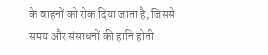के वाहनों को रोक दिया जाता है, जिससे समय और संसाधनों की हानि होती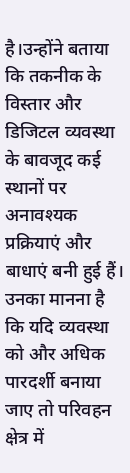है।उन्होंने बताया कि तकनीक के विस्तार और डिजिटल व्यवस्था के बावजूद कई स्थानों पर अनावश्यक प्रक्रियाएं और बाधाएं बनी हुई हैं। उनका मानना है कि यदि व्यवस्था को और अधिक पारदर्शी बनाया जाए तो परिवहन क्षेत्र में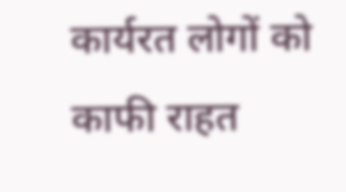कार्यरत लोगों को काफी राहत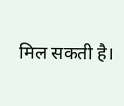मिल सकती है।